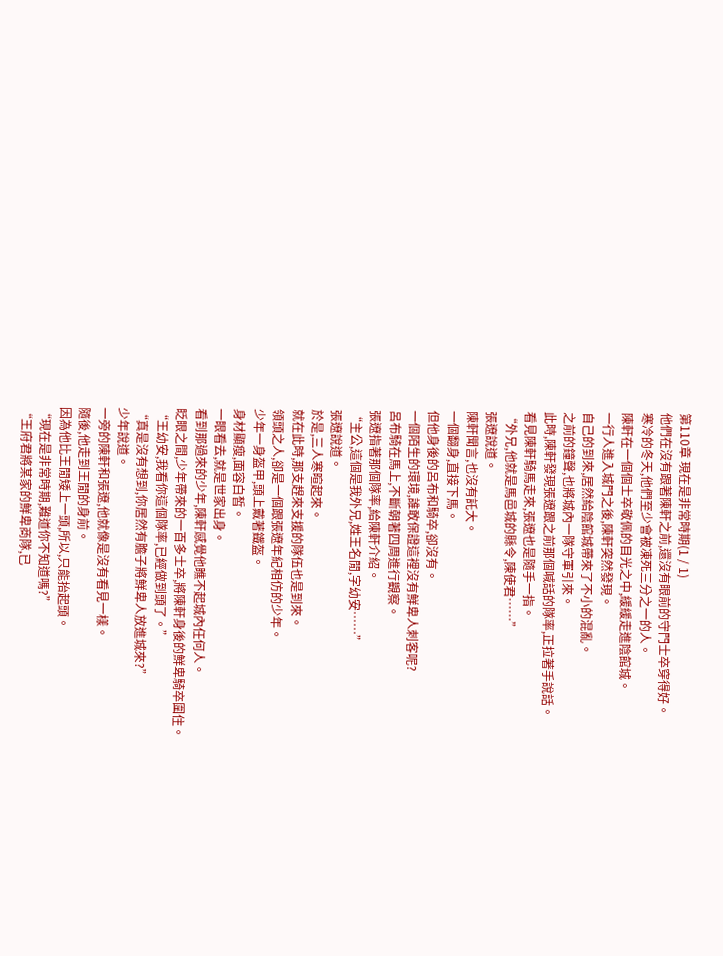第110章 現在是非常時期(1 / 1)
他們在沒有跟著陳軒之前,還沒有眼前的守門士卒穿得好。
寒冷的冬天,他們至少會被凍死三分之一的人。
陳軒在一個個士卒敬佩的目光之中,緩緩走進陰館城。
一行人進入城門之後,陳軒突然發現。
自己的到來,居然給陰館城帶來了不小的混亂。
之前的鐘聲,也將城內一隊守軍引來。
此時,陳軒發現張遼跟之前那個喊話的隊率,正拉著手說話。
看見陳軒騎馬走來,張遼也是隨手一指。
“外兄,他就是馬邑城的縣令,陳使君……”
張遼說道。
陳軒聞言,也沒有託大。
一個翻身,直接下馬。
但他身後的呂布和騎卒,卻沒有。
一個陌生的環境,誰敢保證這裡沒有鮮卑人刺客呢?
呂布騎在馬上,不斷朝著四周進行觀察。
張遼指著那個隊率,給陳軒介紹。
“主公,這個是我外兄,姓王名閒,字幼安……”
張遼說道。
於是,三人寒暄起來。
就在此時,那支趕來支援的隊伍也是到來。
領頭之人,卻是一個跟張遼年紀相仿的少年。
少年一身盔甲,頭上戴著鐵盔。
身材顯瘦,面容白皙。
一眼看去,就是世家出身。
看到那過來的少年,陳軒感覺他瞧不起城內任何人。
眨眼之間,少年帶來的一百多士卒,將陳軒身後的鮮卑騎卒圍住。
“王幼安,我看你這個隊率,已經做到頭了。”
“真是沒有想到,你居然有膽子將鮮卑人放進城來?”
少年說道。
一旁的陳軒和張遼,他就像是沒有看見一樣。
隨後,他走到王閒的身前。
因為他比王閒矮上一頭,所以,只能抬起頭。
“現在是非常時期,難道你不知道嗎?”
“王府君將某家的鮮卑商隊,已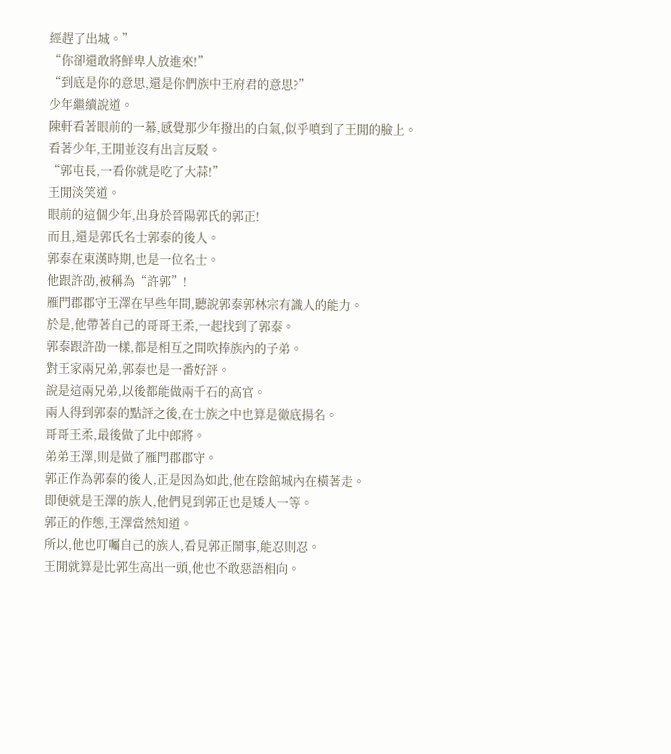經趕了出城。”
“你卻還敢將鮮卑人放進來!”
“到底是你的意思,還是你們族中王府君的意思?”
少年繼續說道。
陳軒看著眼前的一幕,感覺那少年撥出的白氣,似乎噴到了王閒的臉上。
看著少年,王閒並沒有出言反駁。
“郭屯長,一看你就是吃了大蒜!”
王閒淡笑道。
眼前的這個少年,出身於晉陽郭氏的郭正!
而且,還是郭氏名士郭泰的後人。
郭泰在東漢時期,也是一位名士。
他跟許劭,被稱為“許郭”!
雁門郡郡守王澤在早些年間,聽說郭泰郭林宗有識人的能力。
於是,他帶著自己的哥哥王柔,一起找到了郭泰。
郭泰跟許劭一樣,都是相互之間吹捧族內的子弟。
對王家兩兄弟,郭泰也是一番好評。
說是這兩兄弟,以後都能做兩千石的高官。
兩人得到郭泰的點評之後,在士族之中也算是徹底揚名。
哥哥王柔,最後做了北中郎將。
弟弟王澤,則是做了雁門郡郡守。
郭正作為郭泰的後人,正是因為如此,他在陰館城內在橫著走。
即便就是王澤的族人,他們見到郭正也是矮人一等。
郭正的作態,王澤當然知道。
所以,他也叮囑自己的族人,看見郭正鬧事,能忍則忍。
王閒就算是比郭生高出一頭,他也不敢惡語相向。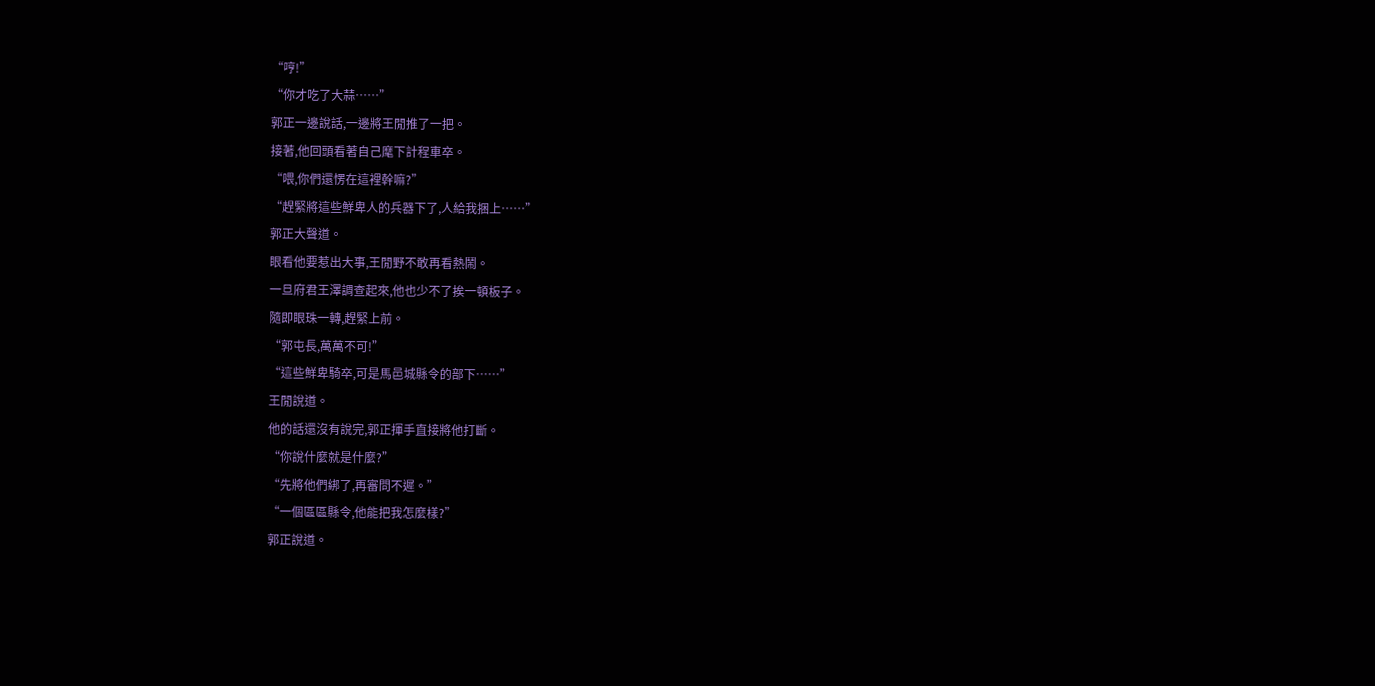“哼!”
“你才吃了大蒜……”
郭正一邊說話,一邊將王閒推了一把。
接著,他回頭看著自己麾下計程車卒。
“喂,你們還愣在這裡幹嘛?”
“趕緊將這些鮮卑人的兵器下了,人給我捆上……”
郭正大聲道。
眼看他要惹出大事,王閒野不敢再看熱鬧。
一旦府君王澤調查起來,他也少不了挨一頓板子。
隨即眼珠一轉,趕緊上前。
“郭屯長,萬萬不可!”
“這些鮮卑騎卒,可是馬邑城縣令的部下……”
王閒說道。
他的話還沒有說完,郭正揮手直接將他打斷。
“你說什麼就是什麼?”
“先將他們綁了,再審問不遲。”
“一個區區縣令,他能把我怎麼樣?”
郭正說道。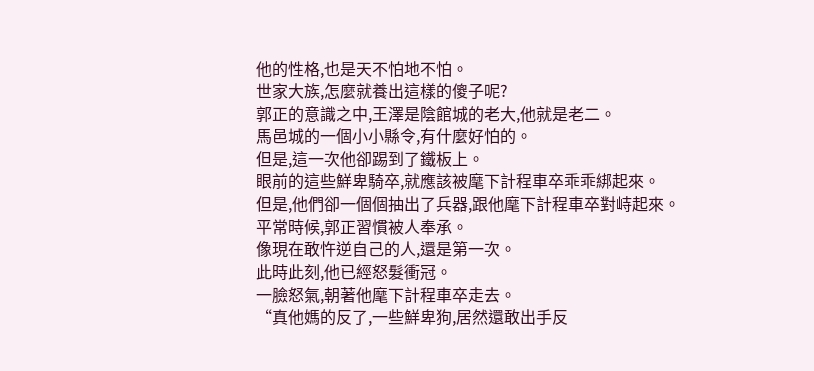他的性格,也是天不怕地不怕。
世家大族,怎麼就養出這樣的傻子呢?
郭正的意識之中,王澤是陰館城的老大,他就是老二。
馬邑城的一個小小縣令,有什麼好怕的。
但是,這一次他卻踢到了鐵板上。
眼前的這些鮮卑騎卒,就應該被麾下計程車卒乖乖綁起來。
但是,他們卻一個個抽出了兵器,跟他麾下計程車卒對峙起來。
平常時候,郭正習慣被人奉承。
像現在敢忤逆自己的人,還是第一次。
此時此刻,他已經怒髮衝冠。
一臉怒氣,朝著他麾下計程車卒走去。
“真他媽的反了,一些鮮卑狗,居然還敢出手反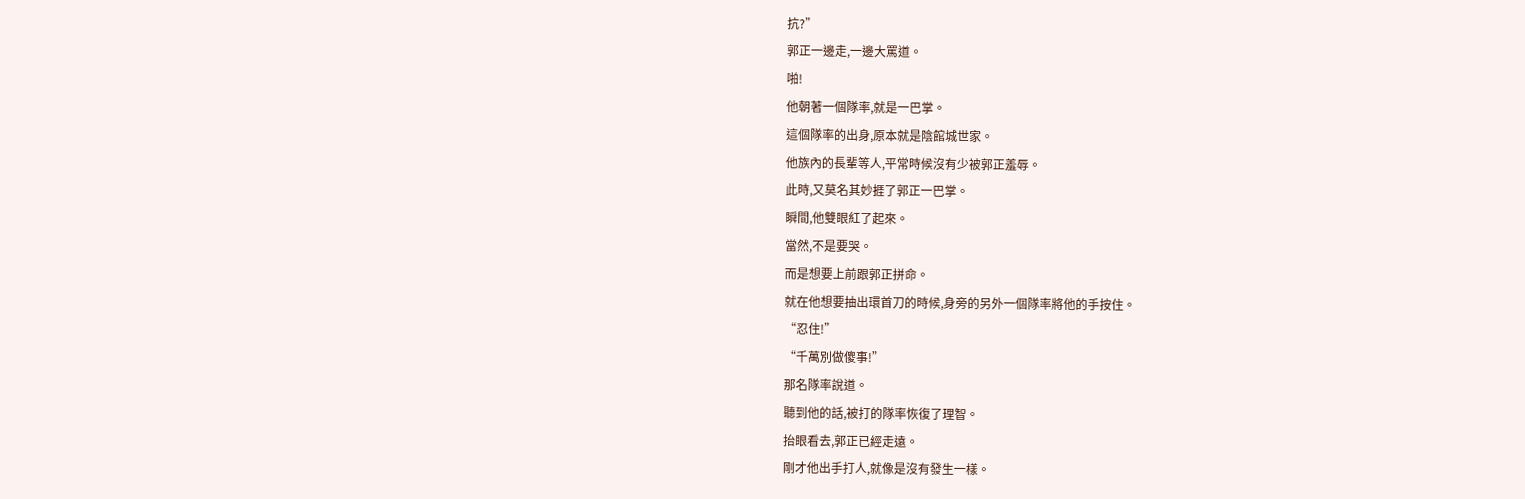抗?”
郭正一邊走,一邊大罵道。
啪!
他朝著一個隊率,就是一巴掌。
這個隊率的出身,原本就是陰館城世家。
他族內的長輩等人,平常時候沒有少被郭正羞辱。
此時,又莫名其妙捱了郭正一巴掌。
瞬間,他雙眼紅了起來。
當然,不是要哭。
而是想要上前跟郭正拼命。
就在他想要抽出環首刀的時候,身旁的另外一個隊率將他的手按住。
“忍住!”
“千萬別做傻事!”
那名隊率說道。
聽到他的話,被打的隊率恢復了理智。
抬眼看去,郭正已經走遠。
剛才他出手打人,就像是沒有發生一樣。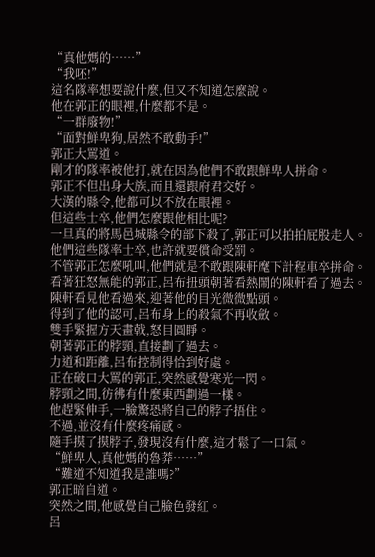“真他媽的……”
“我呸!”
這名隊率想要說什麼,但又不知道怎麼說。
他在郭正的眼裡,什麼都不是。
“一群廢物!”
“面對鮮卑狗,居然不敢動手!”
郭正大罵道。
剛才的隊率被他打,就在因為他們不敢跟鮮卑人拼命。
郭正不但出身大族,而且還跟府君交好。
大漢的縣令,他都可以不放在眼裡。
但這些士卒,他們怎麼跟他相比呢?
一旦真的將馬邑城縣令的部下殺了,郭正可以拍拍屁股走人。
他們這些隊率士卒,也許就要償命受罰。
不管郭正怎麼吼叫,他們就是不敢跟陳軒麾下計程車卒拼命。
看著狂怒無能的郭正,呂布扭頭朝著看熱鬧的陳軒看了過去。
陳軒看見他看過來,迎著他的目光微微點頭。
得到了他的認可,呂布身上的殺氣不再收斂。
雙手緊握方天畫戟,怒目圓睜。
朝著郭正的脖頸,直接劃了過去。
力道和距離,呂布控制得恰到好處。
正在破口大罵的郭正,突然感覺寒光一閃。
脖頸之間,彷彿有什麼東西劃過一樣。
他趕緊伸手,一臉驚恐將自己的脖子捂住。
不過,並沒有什麼疼痛感。
隨手摸了摸脖子,發現沒有什麼,這才鬆了一口氣。
“鮮卑人,真他媽的魯莽……”
“難道不知道我是誰嗎?”
郭正暗自道。
突然之間,他感覺自己臉色發紅。
呂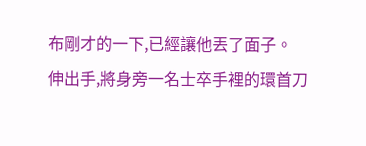布剛才的一下,已經讓他丟了面子。
伸出手,將身旁一名士卒手裡的環首刀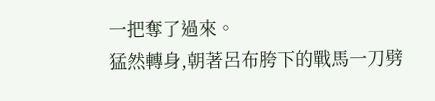一把奪了過來。
猛然轉身,朝著呂布胯下的戰馬一刀劈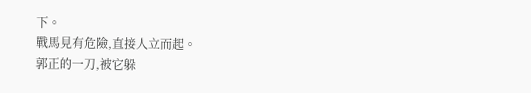下。
戰馬見有危險,直接人立而起。
郭正的一刀,被它躲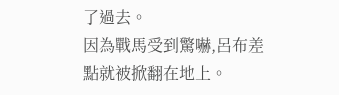了過去。
因為戰馬受到驚嚇,呂布差點就被掀翻在地上。